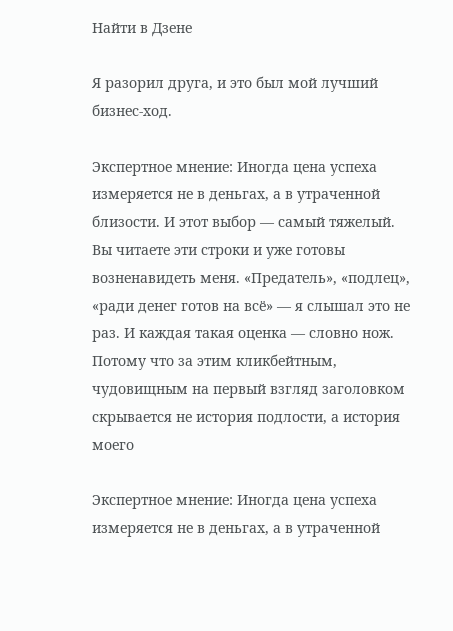Найти в Дзене

Я разорил друга, и это был мой лучший бизнес-ход.

Экспертное мнение: Иногда цена успеха измеряется не в деньгах, а в утраченной близости. И этот выбор — самый тяжелый.
Вы читаете эти строки и уже готовы возненавидеть меня. «Предатель», «подлец», «ради денег готов на всё» — я слышал это не раз. И каждая такая оценка — словно нож. Потому что за этим кликбейтным, чудовищным на первый взгляд заголовком скрывается не история подлости, а история моего

Экспертное мнение: Иногда цена успеха измеряется не в деньгах, а в утраченной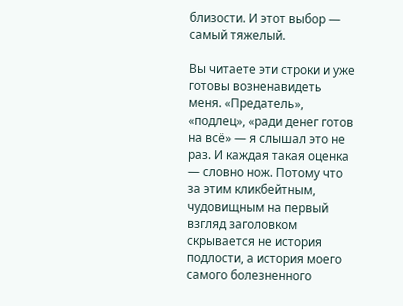близости. И этот выбор — самый тяжелый.

Вы читаете эти строки и уже готовы возненавидеть меня. «Предатель», «подлец», «ради денег готов на всё» — я слышал это не раз. И каждая такая оценка — словно нож. Потому что за этим кликбейтным, чудовищным на первый взгляд заголовком скрывается не история подлости, а история моего самого болезненного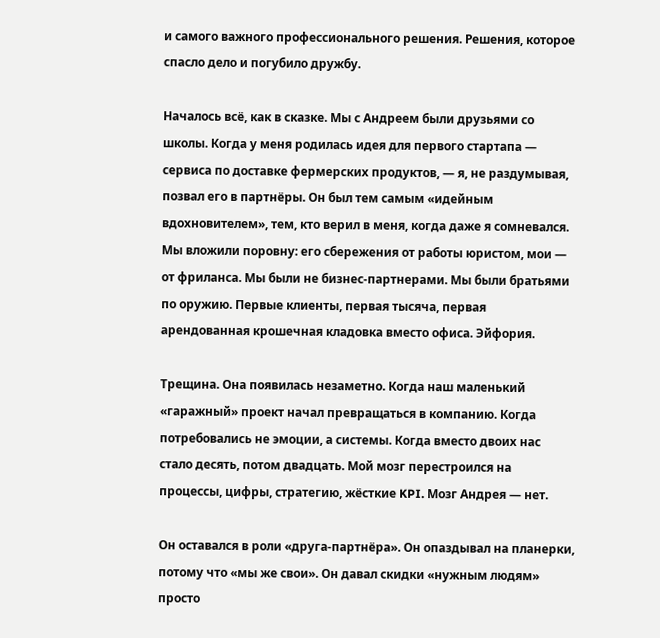и самого важного профессионального решения. Решения, которое спасло дело и погубило дружбу.

Началось всё, как в сказке. Мы с Андреем были друзьями со школы. Когда у меня родилась идея для первого стартапа — сервиса по доставке фермерских продуктов, — я, не раздумывая, позвал его в партнёры. Он был тем самым «идейным вдохновителем», тем, кто верил в меня, когда даже я сомневался. Мы вложили поровну: его сбережения от работы юристом, мои — от фриланса. Мы были не бизнес-партнерами. Мы были братьями по оружию. Первые клиенты, первая тысяча, первая арендованная крошечная кладовка вместо офиса. Эйфория.

Трещина. Она появилась незаметно. Когда наш маленький «гаражный» проект начал превращаться в компанию. Когда потребовались не эмоции, а системы. Когда вместо двоих нас стало десять, потом двадцать. Мой мозг перестроился на процессы, цифры, стратегию, жёсткие KPI. Мозг Андрея — нет.

Он оставался в роли «друга-партнёра». Он опаздывал на планерки, потому что «мы же свои». Он давал скидки «нужным людям» просто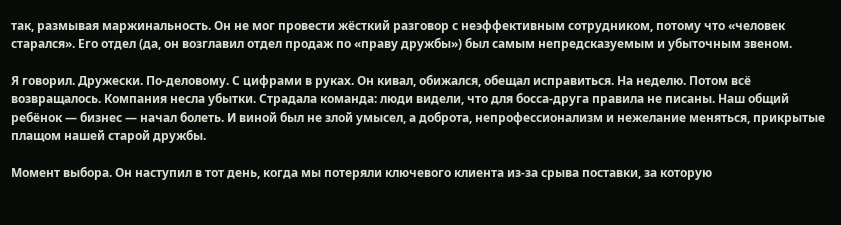так, размывая маржинальность. Он не мог провести жёсткий разговор с неэффективным сотрудником, потому что «человек старался». Его отдел (да, он возглавил отдел продаж по «праву дружбы») был самым непредсказуемым и убыточным звеном.

Я говорил. Дружески. По-деловому. С цифрами в руках. Он кивал, обижался, обещал исправиться. На неделю. Потом всё возвращалось. Компания несла убытки. Страдала команда: люди видели, что для босса-друга правила не писаны. Наш общий ребёнок — бизнес — начал болеть. И виной был не злой умысел, а доброта, непрофессионализм и нежелание меняться, прикрытые плащом нашей старой дружбы.

Момент выбора. Он наступил в тот день, когда мы потеряли ключевого клиента из-за срыва поставки, за которую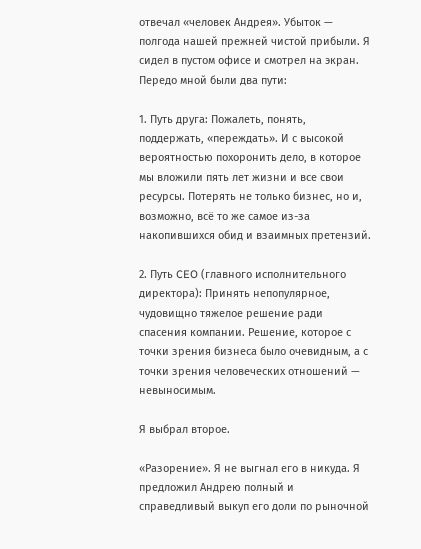отвечал «человек Андрея». Убыток — полгода нашей прежней чистой прибыли. Я сидел в пустом офисе и смотрел на экран. Передо мной были два пути:

1. Путь друга: Пожалеть, понять, поддержать, «переждать». И с высокой вероятностью похоронить дело, в которое мы вложили пять лет жизни и все свои ресурсы. Потерять не только бизнес, но и, возможно, всё то же самое из-за накопившихся обид и взаимных претензий.

2. Путь CEO (главного исполнительного директора): Принять непопулярное, чудовищно тяжелое решение ради спасения компании. Решение, которое с точки зрения бизнеса было очевидным, а с точки зрения человеческих отношений — невыносимым.

Я выбрал второе.

«Разорение». Я не выгнал его в никуда. Я предложил Андрею полный и справедливый выкуп его доли по рыночной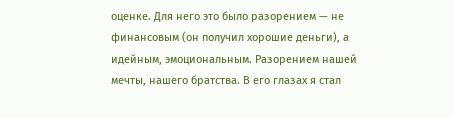оценке. Для него это было разорением — не финансовым (он получил хорошие деньги), а идейным, эмоциональным. Разорением нашей мечты, нашего братства. В его глазах я стал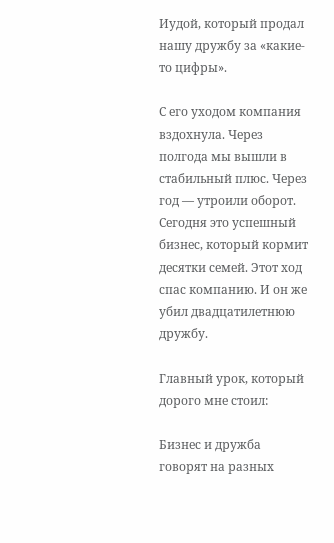Иудой, который продал нашу дружбу за «какие-то цифры».

С его уходом компания вздохнула. Через полгода мы вышли в стабильный плюс. Через год — утроили оборот. Сегодня это успешный бизнес, который кормит десятки семей. Этот ход спас компанию. И он же убил двадцатилетнюю дружбу.

Главный урок, который дорого мне стоил:

Бизнес и дружба говорят на разных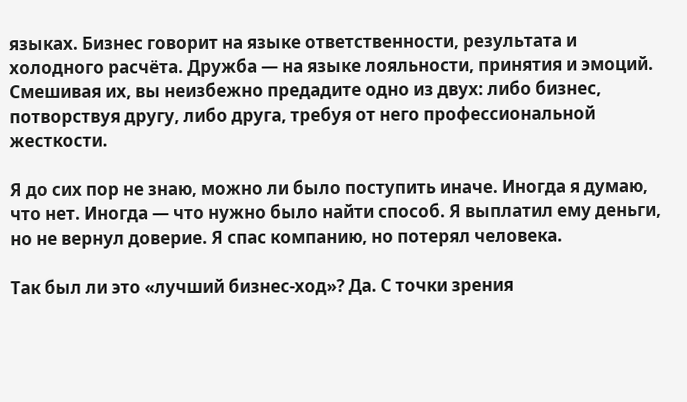языках. Бизнес говорит на языке ответственности, результата и холодного расчёта. Дружба — на языке лояльности, принятия и эмоций. Смешивая их, вы неизбежно предадите одно из двух: либо бизнес, потворствуя другу, либо друга, требуя от него профессиональной жесткости.

Я до сих пор не знаю, можно ли было поступить иначе. Иногда я думаю, что нет. Иногда — что нужно было найти способ. Я выплатил ему деньги, но не вернул доверие. Я спас компанию, но потерял человека.

Так был ли это «лучший бизнес-ход»? Да. С точки зрения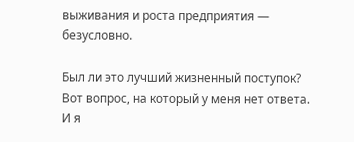выживания и роста предприятия — безусловно.

Был ли это лучший жизненный поступок? Вот вопрос, на который у меня нет ответа. И я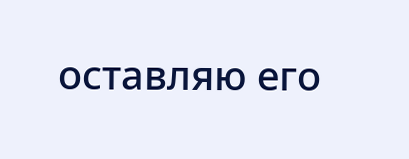оставляю его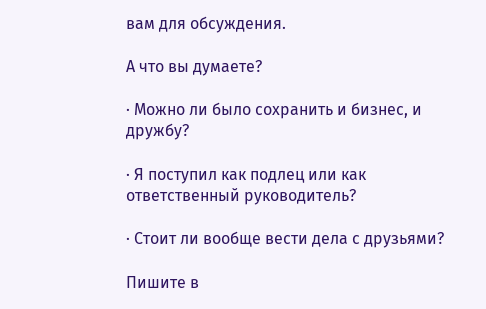вам для обсуждения.

А что вы думаете?

· Можно ли было сохранить и бизнес, и дружбу?

· Я поступил как подлец или как ответственный руководитель?

· Стоит ли вообще вести дела с друзьями?

Пишите в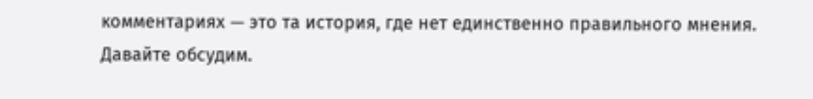комментариях — это та история, где нет единственно правильного мнения. Давайте обсудим.